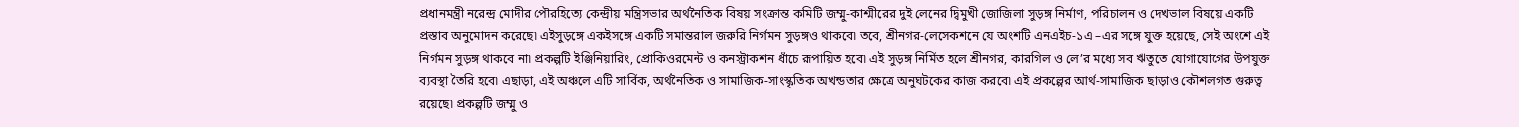প্রধানমন্ত্রী নরেন্দ্র মোদীর পৌরহিত্যে কেন্দ্রীয় মন্ত্রিসভার অর্থনৈতিক বিষয় সংক্রান্ত কমিটি জম্মু-কাশ্মীরের দুই লেনের দ্বিমুখী জোজিলা সুড়ঙ্গ নির্মাণ, পরিচালন ও দেখভাল বিষয়ে একটি প্রস্তাব অনুমোদন করেছে৷ এইসুড়ঙ্গে একইসঙ্গে একটি সমান্তরাল জরুরি নির্গমন সুড়ঙ্গও থাকবে৷ তবে, শ্রীনগর-লেসেকশনে যে অংশটি এনএইচ-১এ –এর সঙ্গে যুক্ত হয়েছে, সেই অংশে এই নির্গমন সুড়ঙ্গ থাকবে না৷ প্রকল্পটি ইঞ্জিনিয়ারিং, প্রোকিওরমেন্ট ও কনস্ট্রাকশন ধাঁচে রূপায়িত হবে৷ এই সুড়ঙ্গ নির্মিত হলে শ্রীনগর, কারগিল ও লে’র মধ্যে সব ঋতুতে যোগাযোগের উপযুক্ত ব্যবস্থা তৈরি হবে৷ এছাড়া, এই অঞ্চলে এটি সার্বিক, অর্থনৈতিক ও সামাজিক-সাংস্কৃতিক অখন্ডতার ক্ষেত্রে অনুঘটকের কাজ করবে৷ এই প্রকল্পের আর্থ-সামাজিক ছাড়াও কৌশলগত গুরুত্ব রয়েছে৷ প্রকল্পটি জম্মু ও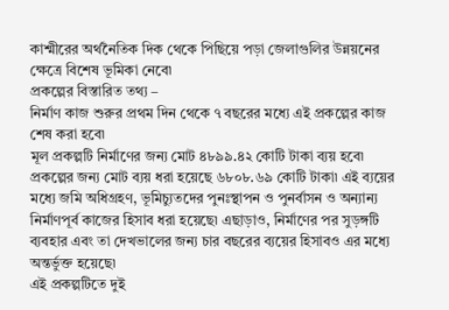কাশ্মীরের অর্থনৈতিক দিক থেকে পিছিয়ে পড়া জেলাগুলির উন্নয়নের ক্ষেত্রে বিশেষ ভূমিকা নেবে৷
প্রকল্পের বিস্তারিত তথ্য –
নির্মাণ কাজ শুরুর প্রথম দিন থেকে ৭ বছরের মধ্যে এই প্রকল্পের কাজ শেষ করা হবে৷
মূল প্রকল্পটি নির্মাণের জন্য মোট ৪৮৯৯.৪২ কোটি টাকা ব্যয় হবে৷
প্রকল্পের জন্য মোট ব্যয় ধরা হয়েছে ৬৮০৮.৬৯ কোটি টাকা৷ এই ব্যয়ের মধ্যে জমি অধিগ্রহণ, ভূমিচ্যুতদের পুনঃস্থাপন ও পুনর্বাসন ও অন্যান্য নির্মাণপূর্ব কাজের হিসাব ধরা হয়েছে৷ এছাড়াও, নির্মাণের পর সুড়ঙ্গটি ব্যবহার এবং তা দেখভালের জন্য চার বছরের ব্যয়ের হিসাবও এর মধ্যে অন্তর্ভুক্ত হয়েছে৷
এই প্রকল্পটিতে দুই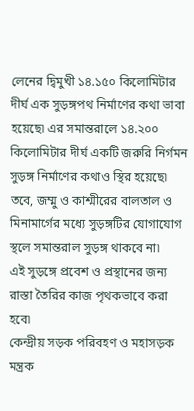লেনের দ্বিমুখী ১৪.১৫০ কিলোমিটার দীর্ঘ এক সুড়ঙ্গপথ নির্মাণের কথা ভাবা হয়েছে৷ এর সমান্তরালে ১৪.২০০ কিলোমিটার দীর্ঘ একটি জরুরি নির্গমন সুড়ঙ্গ নির্মাণের কথাও স্থির হয়েছে৷ তবে, জম্মু ও কাশ্মীরের বালতাল ও মিনামার্গের মধ্যে সুড়ঙ্গটির যোগাযোগ স্থলে সমান্তরাল সুড়ঙ্গ থাকবে না৷
এই সুড়ঙ্গে প্রবেশ ও প্রস্থানের জন্য রাস্তা তৈরির কাজ পৃথকভাবে করা হবে৷
কেন্দ্রীয় সড়ক পরিবহণ ও মহাসড়ক মন্ত্রক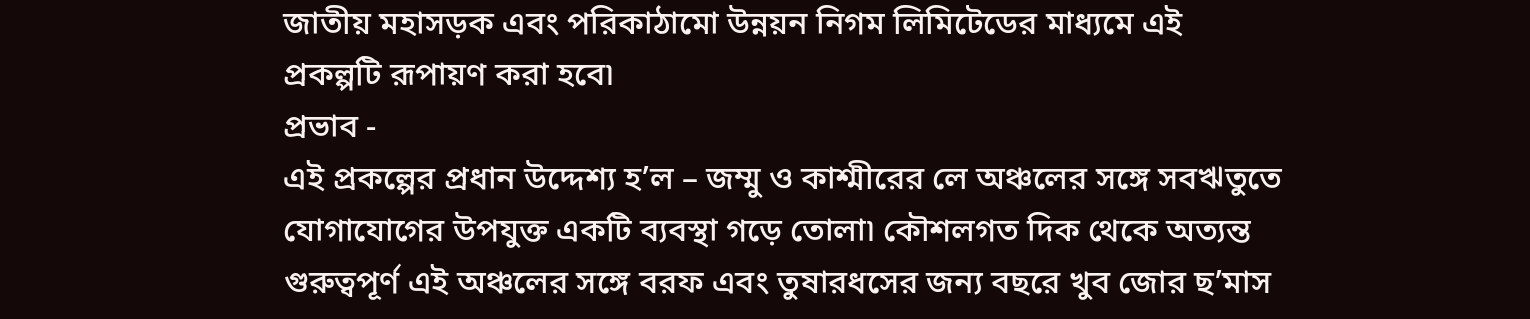জাতীয় মহাসড়ক এবং পরিকাঠামো উন্নয়ন নিগম লিমিটেডের মাধ্যমে এই প্রকল্পটি রূপায়ণ করা হবে৷
প্রভাব -
এই প্রকল্পের প্রধান উদ্দেশ্য হ’ল – জম্মু ও কাশ্মীরের লে অঞ্চলের সঙ্গে সবঋতুতে যোগাযোগের উপযুক্ত একটি ব্যবস্থা গড়ে তোলা৷ কৌশলগত দিক থেকে অত্যন্ত গুরুত্বপূর্ণ এই অঞ্চলের সঙ্গে বরফ এবং তুষারধসের জন্য বছরে খুব জোর ছ’মাস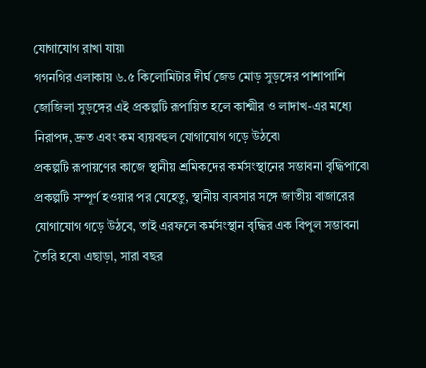যোগাযোগ রাখা যায়৷
গগনগির এলাকায় ৬.৫ কিলোমিটার দীর্ঘ জেড মোড় সুড়ঙ্গের পাশাপাশি জোজিলা সুড়ঙ্গের এই প্রকল্পটি রূপায়িত হলে কাশ্মীর ও লাদাখ-এর মধ্যে নিরাপদ, দ্রুত এবং কম ব্যয়বহুল যোগাযোগ গড়ে উঠবে৷
প্রকল্পটি রূপায়ণের কাজে স্থানীয় শ্রমিকদের কর্মসংস্থানের সম্ভাবনা বৃদ্ধিপাবে৷
প্রকল্পটি সম্পূর্ণ হওয়ার পর যেহেতু, স্থানীয় ব্যবসার সঙ্গে জাতীয় বাজারের যোগাযোগ গড়ে উঠবে, তাই এরফলে কর্মসংস্থান বৃদ্ধির এক বিপুল সম্ভাবনা তৈরি হবে৷ এছাড়া, সারা বছর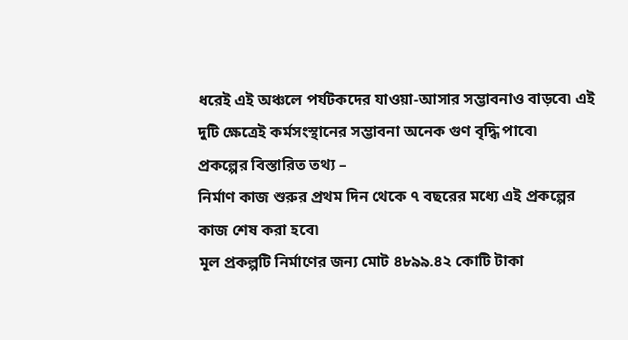ধরেই এই অঞ্চলে পর্যটকদের যাওয়া-আসার সম্ভাবনাও বাড়বে৷ এই দুটি ক্ষেত্রেই কর্মসংস্থানের সম্ভাবনা অনেক গুণ বৃদ্ধি পাবে৷
প্রকল্পের বিস্তারিত তথ্য –
নির্মাণ কাজ শুরুর প্রথম দিন থেকে ৭ বছরের মধ্যে এই প্রকল্পের কাজ শেষ করা হবে৷
মূল প্রকল্পটি নির্মাণের জন্য মোট ৪৮৯৯.৪২ কোটি টাকা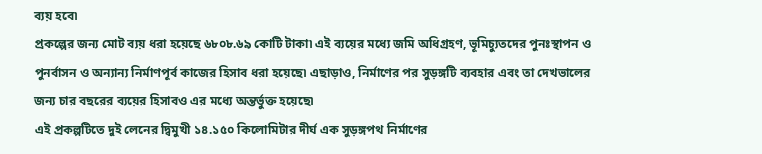ব্যয় হবে৷
প্রকল্পের জন্য মোট ব্যয় ধরা হয়েছে ৬৮০৮.৬৯ কোটি টাকা৷ এই ব্যয়ের মধ্যে জমি অধিগ্রহণ, ভূমিচ্যুতদের পুনঃস্থাপন ও পুনর্বাসন ও অন্যান্য নির্মাণপূর্ব কাজের হিসাব ধরা হয়েছে৷ এছাড়াও, নির্মাণের পর সুড়ঙ্গটি ব্যবহার এবং তা দেখভালের জন্য চার বছরের ব্যয়ের হিসাবও এর মধ্যে অন্তর্ভুক্ত হয়েছে৷
এই প্রকল্পটিতে দুই লেনের দ্বিমুখী ১৪.১৫০ কিলোমিটার দীর্ঘ এক সুড়ঙ্গপথ নির্মাণের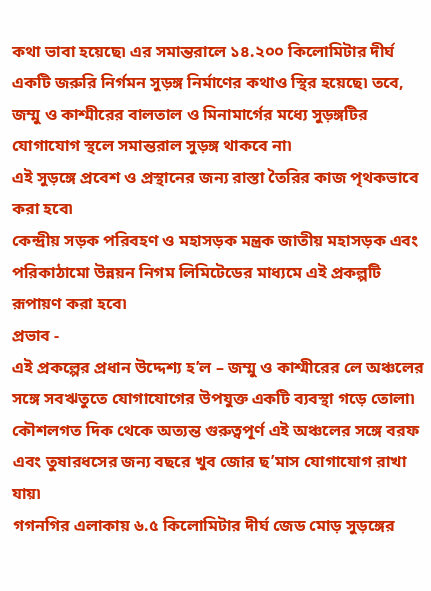কথা ভাবা হয়েছে৷ এর সমান্তরালে ১৪.২০০ কিলোমিটার দীর্ঘ একটি জরুরি নির্গমন সুড়ঙ্গ নির্মাণের কথাও স্থির হয়েছে৷ তবে, জম্মু ও কাশ্মীরের বালতাল ও মিনামার্গের মধ্যে সুড়ঙ্গটির যোগাযোগ স্থলে সমান্তরাল সুড়ঙ্গ থাকবে না৷
এই সুড়ঙ্গে প্রবেশ ও প্রস্থানের জন্য রাস্তা তৈরির কাজ পৃথকভাবে করা হবে৷
কেন্দ্রীয় সড়ক পরিবহণ ও মহাসড়ক মন্ত্রক জাতীয় মহাসড়ক এবং পরিকাঠামো উন্নয়ন নিগম লিমিটেডের মাধ্যমে এই প্রকল্পটি রূপায়ণ করা হবে৷
প্রভাব -
এই প্রকল্পের প্রধান উদ্দেশ্য হ’ল – জম্মু ও কাশ্মীরের লে অঞ্চলের সঙ্গে সবঋতুতে যোগাযোগের উপযুক্ত একটি ব্যবস্থা গড়ে তোলা৷ কৌশলগত দিক থেকে অত্যন্ত গুরুত্বপূর্ণ এই অঞ্চলের সঙ্গে বরফ এবং তুষারধসের জন্য বছরে খুব জোর ছ’মাস যোগাযোগ রাখা যায়৷
গগনগির এলাকায় ৬.৫ কিলোমিটার দীর্ঘ জেড মোড় সুড়ঙ্গের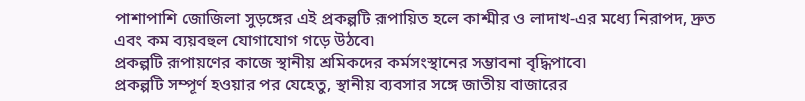পাশাপাশি জোজিলা সুড়ঙ্গের এই প্রকল্পটি রূপায়িত হলে কাশ্মীর ও লাদাখ-এর মধ্যে নিরাপদ, দ্রুত এবং কম ব্যয়বহুল যোগাযোগ গড়ে উঠবে৷
প্রকল্পটি রূপায়ণের কাজে স্থানীয় শ্রমিকদের কর্মসংস্থানের সম্ভাবনা বৃদ্ধিপাবে৷
প্রকল্পটি সম্পূর্ণ হওয়ার পর যেহেতু, স্থানীয় ব্যবসার সঙ্গে জাতীয় বাজারের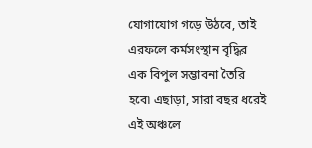যোগাযোগ গড়ে উঠবে, তাই এরফলে কর্মসংস্থান বৃদ্ধির এক বিপুল সম্ভাবনা তৈরি হবে৷ এছাড়া, সারা বছর ধরেই এই অঞ্চলে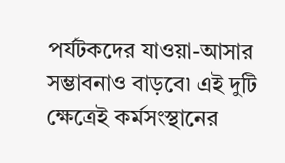পর্যটকদের যাওয়া-আসার সম্ভাবনাও বাড়বে৷ এই দুটি ক্ষেত্রেই কর্মসংস্থানের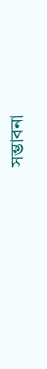সম্ভাবনা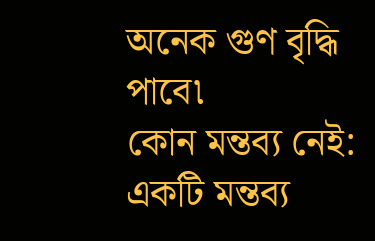অনেক গুণ বৃদ্ধি পাবে৷
কোন মন্তব্য নেই:
একটি মন্তব্য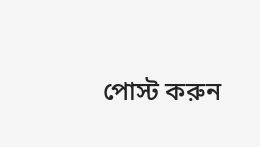পোস্ট করুন